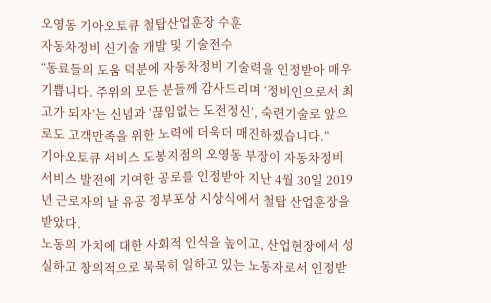오영동 기아오토큐 철탑산업훈장 수훈
자동차정비 신기술 개발 및 기술전수
“동료들의 도움 덕분에 자동차정비 기술력을 인정받아 매우 기쁩니다. 주위의 모든 분들께 감사드리며 ‘정비인으로서 최고가 되자’는 신념과 ‘끊임없는 도전정신’, 숙련기술로 앞으로도 고객만족을 위한 노력에 더욱더 매진하겠습니다.”
기아오토큐 서비스 도봉지점의 오영동 부장이 자동차정비 서비스 발전에 기여한 공로를 인정받아 지난 4월 30일 2019년 근로자의 날 유공 정부포상 시상식에서 철탑 산업훈장을 받았다.
노동의 가치에 대한 사회적 인식을 높이고, 산업현장에서 성실하고 창의적으로 묵묵히 일하고 있는 노동자로서 인정받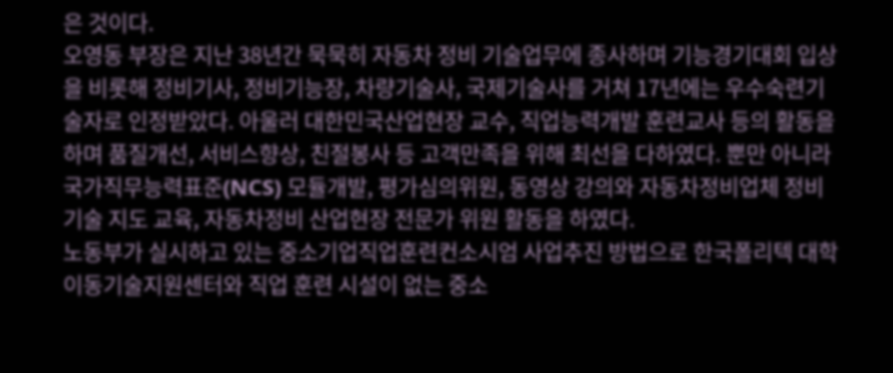은 것이다.
오영동 부장은 지난 38년간 묵묵히 자동차 정비 기술업무에 종사하며 기능경기대회 입상을 비롯해 정비기사, 정비기능장, 차량기술사, 국제기술사를 거쳐 17년에는 우수숙련기술자로 인정받았다. 아울러 대한민국산업현장 교수, 직업능력개발 훈련교사 등의 활동을 하며 품질개선, 서비스향상, 친절봉사 등 고객만족을 위해 최선을 다하였다. 뿐만 아니라 국가직무능력표준(NCS) 모듈개발, 평가심의위원, 동영상 강의와 자동차정비업체 정비기술 지도 교육, 자동차정비 산업현장 전문가 위원 활동을 하였다.
노동부가 실시하고 있는 중소기업직업훈련컨소시엄 사업추진 방법으로 한국폴리텍 대학 이동기술지원센터와 직업 훈련 시설이 없는 중소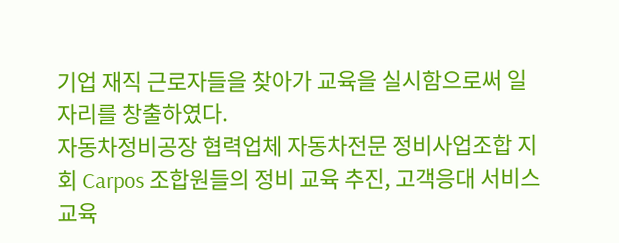기업 재직 근로자들을 찾아가 교육을 실시함으로써 일자리를 창출하였다.
자동차정비공장 협력업체 자동차전문 정비사업조합 지회 Carpos 조합원들의 정비 교육 추진, 고객응대 서비스 교육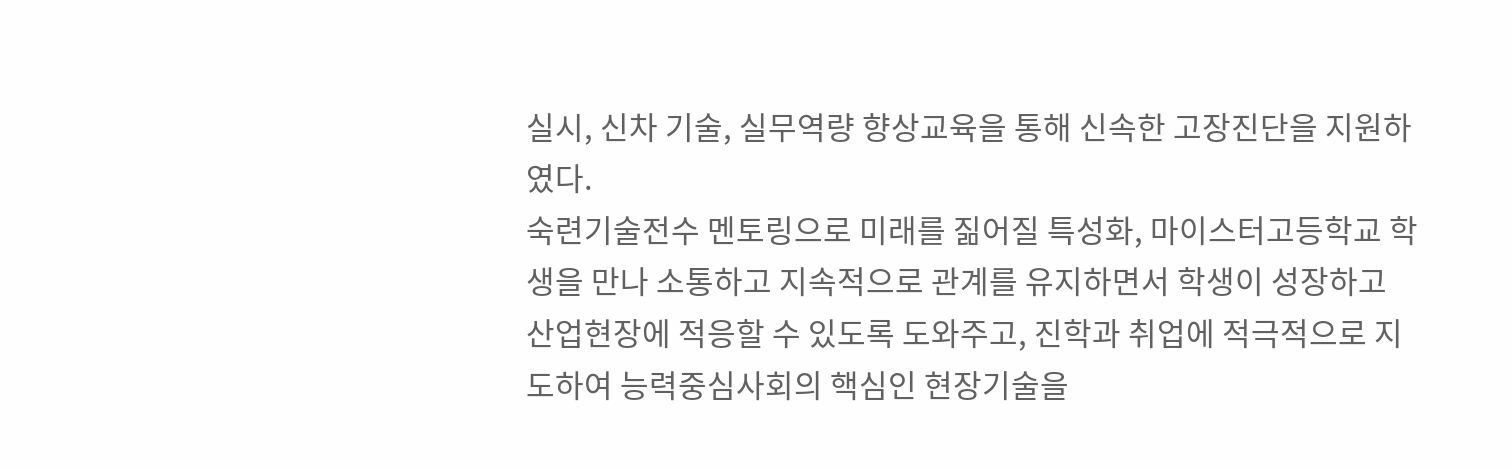실시, 신차 기술, 실무역량 향상교육을 통해 신속한 고장진단을 지원하였다.
숙련기술전수 멘토링으로 미래를 짊어질 특성화, 마이스터고등학교 학생을 만나 소통하고 지속적으로 관계를 유지하면서 학생이 성장하고 산업현장에 적응할 수 있도록 도와주고, 진학과 취업에 적극적으로 지도하여 능력중심사회의 핵심인 현장기술을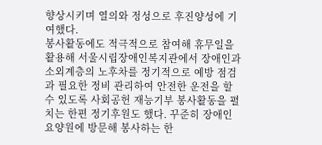향상시키며 열의와 정성으로 후진양성에 기여했다.
봉사활동에도 적극적으로 참여해 휴무일을 활용해 서울시립장애인복지관에서 장애인과 소외계층의 노후차를 정기적으로 예방 점검과 필요한 정비 관리하여 안전한 운전을 할 수 있도록 사회공헌 재능기부 봉사활동을 펼치는 한편 정기후원도 했다. 꾸준히 장애인요양원에 방문해 봉사하는 한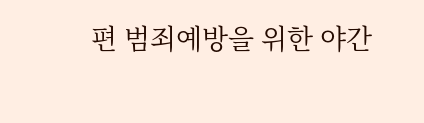편 범죄예방을 위한 야간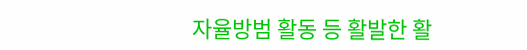자율방범 활동 등 활발한 활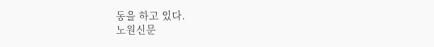동을 하고 있다.
노원신문